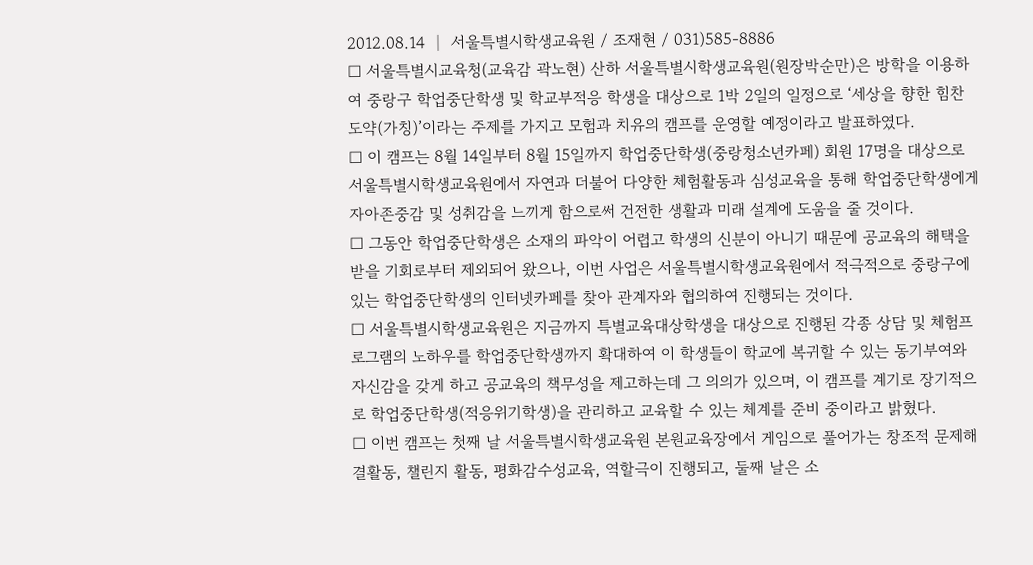2012.08.14 │ 서울특별시학생교육원 / 조재현 / 031)585-8886
□ 서울특별시교육청(교육감 곽노현) 산하 서울특별시학생교육원(원장박순만)은 방학을 이용하여 중랑구 학업중단학생 및 학교부적응 학생을 대상으로 1박 2일의 일정으로 ‘세상을 향한 힘찬 도약(가칭)’이라는 주제를 가지고 모험과 치유의 캠프를 운영할 예정이라고 발표하였다.
□ 이 캠프는 8월 14일부터 8월 15일까지 학업중단학생(중랑청소년카페) 회원 17명을 대상으로 서울특별시학생교육원에서 자연과 더불어 다양한 체험활동과 심성교육을 통해 학업중단학생에게 자아존중감 및 성취감을 느끼게 함으로써 건전한 생활과 미래 설계에 도움을 줄 것이다.
□ 그동안 학업중단학생은 소재의 파악이 어렵고 학생의 신분이 아니기 때문에 공교육의 해택을 받을 기회로부터 제외되어 왔으나, 이번 사업은 서울특별시학생교육원에서 적극적으로 중랑구에 있는 학업중단학생의 인터넷카페를 찾아 관계자와 협의하여 진행되는 것이다.
□ 서울특별시학생교육원은 지금까지 특별교육대상학생을 대상으로 진행된 각종 상담 및 체험프로그램의 노하우를 학업중단학생까지 확대하여 이 학생들이 학교에 복귀할 수 있는 동기부여와 자신감을 갖게 하고 공교육의 책무성을 제고하는데 그 의의가 있으며, 이 캠프를 계기로 장기적으로 학업중단학생(적응위기학생)을 관리하고 교육할 수 있는 체계를 준비 중이라고 밝혔다.
□ 이번 캠프는 첫째 날 서울특별시학생교육원 본원교육장에서 게임으로 풀어가는 창조적 문제해결활동, 챌린지 활동, 평화감수성교육, 역할극이 진행되고, 둘째 날은 소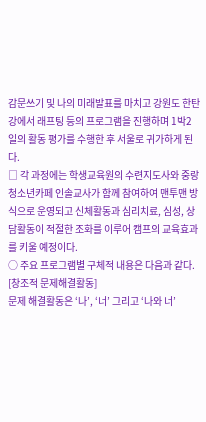감문쓰기 및 나의 미래발표를 마치고 강원도 한탄강에서 래프팅 등의 프로그램을 진행하며 1박2일의 활동 평가를 수행한 후 서울로 귀가하게 된다.
□ 각 과정에는 학생교육원의 수련지도사와 중랑청소년카페 인솔교사가 함께 참여하여 맨투맨 방식으로 운영되고 신체활동과 심리치료, 심성, 상담활동이 적절한 조화를 이루어 캠프의 교육효과를 키울 예정이다.
○ 주요 프로그램별 구체적 내용은 다음과 같다.
[창조적 문제해결활동]
문제 해결활동은 ‘나’, ‘너’ 그리고 ‘나와 너’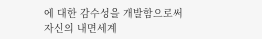에 대한 감수성을 개발함으로써 자신의 내면세계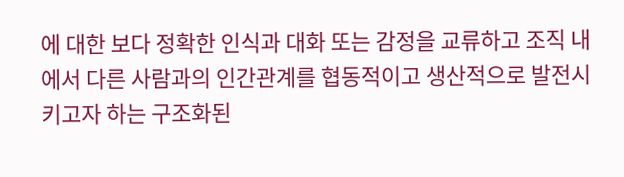에 대한 보다 정확한 인식과 대화 또는 감정을 교류하고 조직 내에서 다른 사람과의 인간관계를 협동적이고 생산적으로 발전시키고자 하는 구조화된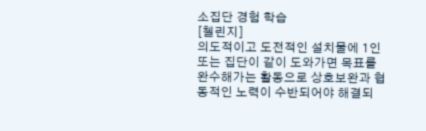소집단 경험 학습
[첼린지]
의도적이고 도전적인 설치물에 1인 또는 집단이 같이 도와가면 목표를 완수해가는 활동으로 상호보완과 협동적인 노력이 수반되어야 해결되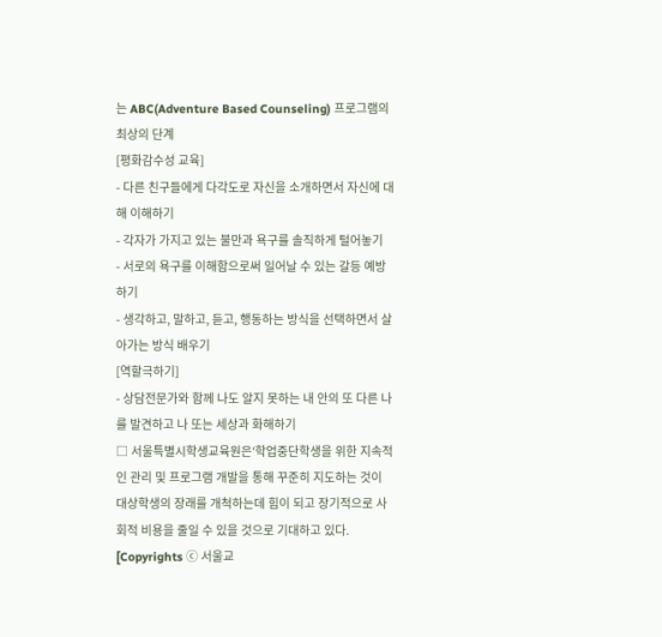는 ABC(Adventure Based Counseling) 프로그램의 최상의 단계
[평화감수성 교육]
- 다른 친구들에게 다각도로 자신을 소개하면서 자신에 대해 이해하기
- 각자가 가지고 있는 불만과 욕구를 솔직하게 털어놓기
- 서로의 욕구를 이해함으로써 일어날 수 있는 갈등 예방하기
- 생각하고, 말하고, 듣고, 행동하는 방식을 선택하면서 살아가는 방식 배우기
[역할극하기]
- 상담전문가와 함께 나도 알지 못하는 내 안의 또 다른 나를 발견하고 나 또는 세상과 화해하기
□ 서울특별시학생교육원은‘학업중단학생을 위한 지속적인 관리 및 프로그램 개발을 통해 꾸준히 지도하는 것이 대상학생의 장래를 개척하는데 힘이 되고 장기적으로 사회적 비용을 줄일 수 있을 것으로 기대하고 있다.
[Copyrights ⓒ 서울교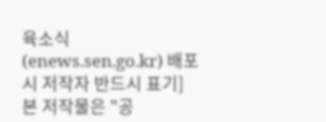육소식 (enews.sen.go.kr) 배포시 저작자 반드시 표기]
본 저작물은 "공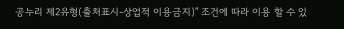공누리 제2유형(출처표시-상업적 이용금지)" 조건에 따라 이용 할 수 있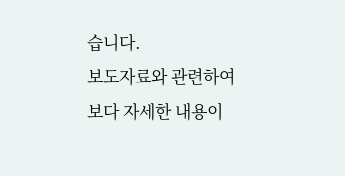습니다.
보도자료와 관련하여 보다 자세한 내용이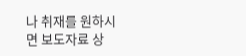나 취재를 원하시면 보도자료 상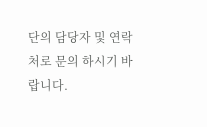단의 담당자 및 연락처로 문의 하시기 바랍니다.